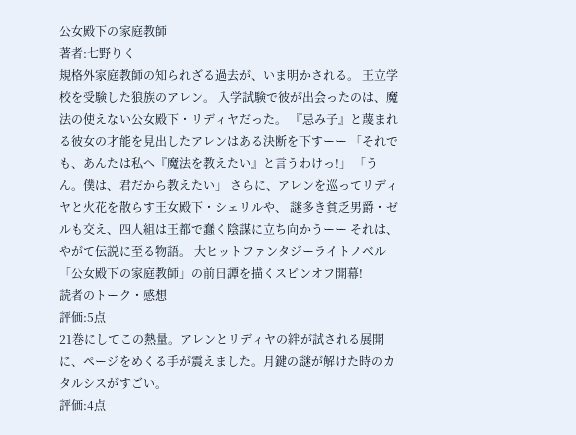公女殿下の家庭教師
著者:七野りく
規格外家庭教師の知られざる過去が、いま明かされる。 王立学校を受験した狼族のアレン。 入学試験で彼が出会ったのは、魔法の使えない公女殿下・リディヤだった。 『忌み子』と蔑まれる彼女の才能を見出したアレンはある決断を下すーー 「それでも、あんたは私へ『魔法を教えたい』と言うわけっ!」 「うん。僕は、君だから教えたい」 さらに、アレンを巡ってリディヤと火花を散らす王女殿下・シェリルや、 謎多き貧乏男爵・ゼルも交え、四人組は王都で蠢く陰謀に立ち向かうーー それは、やがて伝説に至る物語。 大ヒットファンタジーライトノベル「公女殿下の家庭教師」の前日譚を描くスピンオフ開幕!
読者のトーク・感想
評価:5点
21巻にしてこの熱量。アレンとリディヤの絆が試される展開に、ページをめくる手が震えました。月鍵の謎が解けた時のカタルシスがすごい。
評価:4点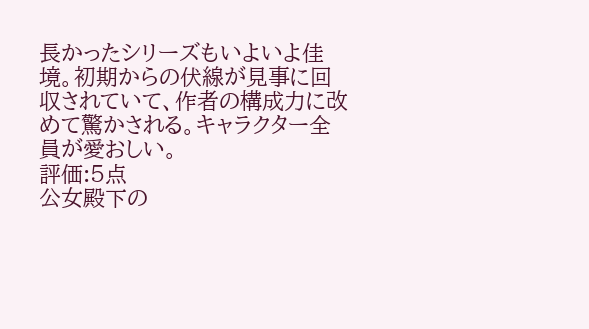長かったシリーズもいよいよ佳境。初期からの伏線が見事に回収されていて、作者の構成力に改めて驚かされる。キャラクター全員が愛おしい。
評価:5点
公女殿下の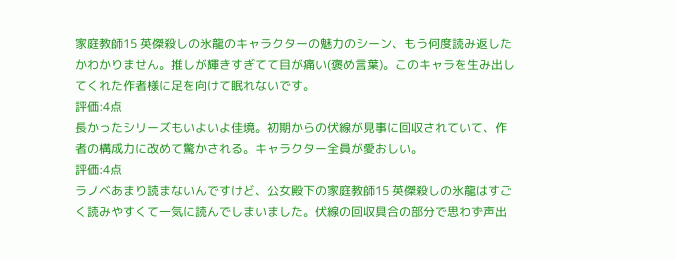家庭教師15 英傑殺しの氷龍のキャラクターの魅力のシーン、もう何度読み返したかわかりません。推しが輝きすぎてて目が痛い(褒め言葉)。このキャラを生み出してくれた作者様に足を向けて眠れないです。
評価:4点
長かったシリーズもいよいよ佳境。初期からの伏線が見事に回収されていて、作者の構成力に改めて驚かされる。キャラクター全員が愛おしい。
評価:4点
ラノベあまり読まないんですけど、公女殿下の家庭教師15 英傑殺しの氷龍はすごく読みやすくて一気に読んでしまいました。伏線の回収具合の部分で思わず声出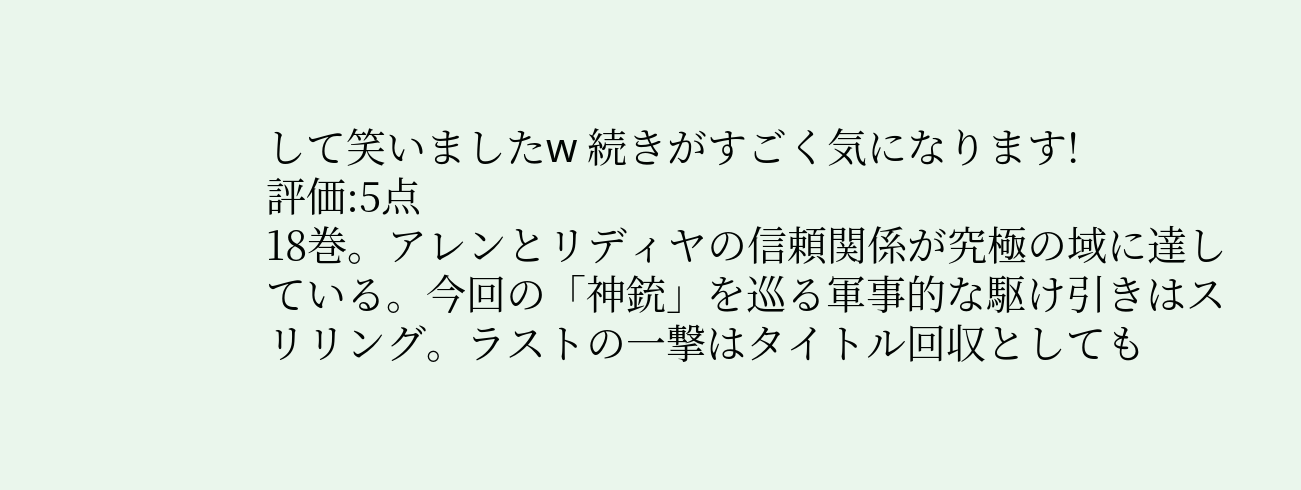して笑いましたw 続きがすごく気になります!
評価:5点
18巻。アレンとリディヤの信頼関係が究極の域に達している。今回の「神銃」を巡る軍事的な駆け引きはスリリング。ラストの一撃はタイトル回収としても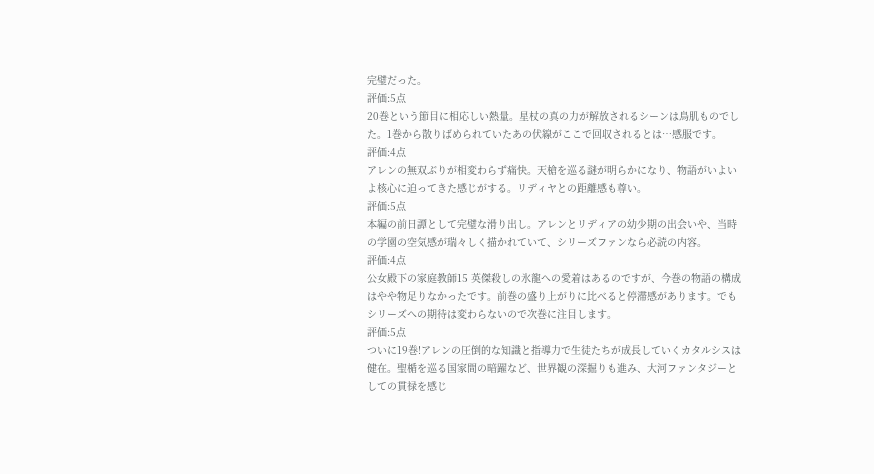完璧だった。
評価:5点
20巻という節目に相応しい熱量。星杖の真の力が解放されるシーンは鳥肌ものでした。1巻から散りばめられていたあの伏線がここで回収されるとは…感服です。
評価:4点
アレンの無双ぶりが相変わらず痛快。天槍を巡る謎が明らかになり、物語がいよいよ核心に迫ってきた感じがする。リディヤとの距離感も尊い。
評価:5点
本編の前日譚として完璧な滑り出し。アレンとリディアの幼少期の出会いや、当時の学園の空気感が瑞々しく描かれていて、シリーズファンなら必読の内容。
評価:4点
公女殿下の家庭教師15 英傑殺しの氷龍への愛着はあるのですが、今巻の物語の構成はやや物足りなかったです。前巻の盛り上がりに比べると停滞感があります。でもシリーズへの期待は変わらないので次巻に注目します。
評価:5点
ついに19巻!アレンの圧倒的な知識と指導力で生徒たちが成長していくカタルシスは健在。聖楯を巡る国家間の暗躍など、世界観の深掘りも進み、大河ファンタジーとしての貫禄を感じ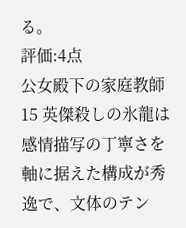る。
評価:4点
公女殿下の家庭教師15 英傑殺しの氷龍は感情描写の丁寧さを軸に据えた構成が秀逸で、文体のテン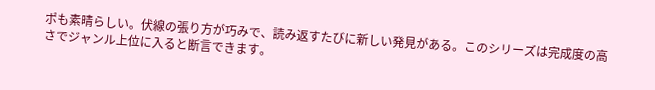ポも素晴らしい。伏線の張り方が巧みで、読み返すたびに新しい発見がある。このシリーズは完成度の高さでジャンル上位に入ると断言できます。